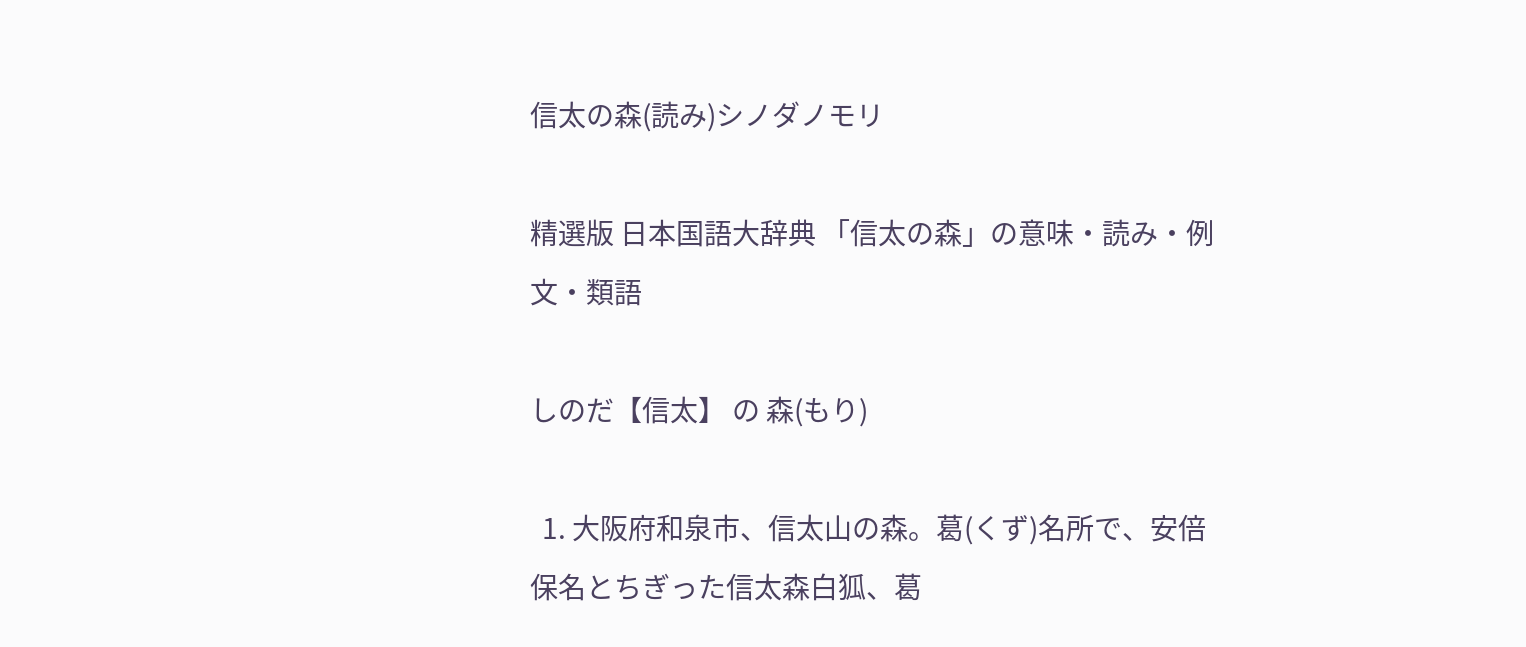信太の森(読み)シノダノモリ

精選版 日本国語大辞典 「信太の森」の意味・読み・例文・類語

しのだ【信太】 の 森(もり)

  1. 大阪府和泉市、信太山の森。葛(くず)名所で、安倍保名とちぎった信太森白狐、葛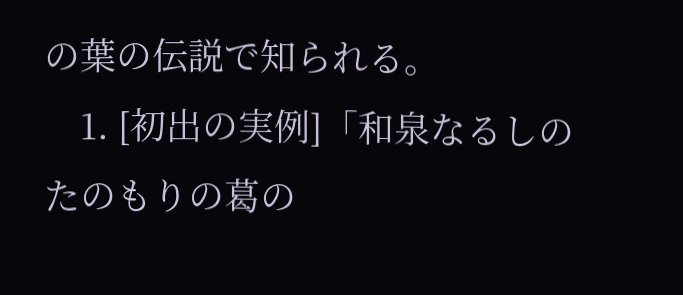の葉の伝説で知られる。
    1. [初出の実例]「和泉なるしのたのもりの葛の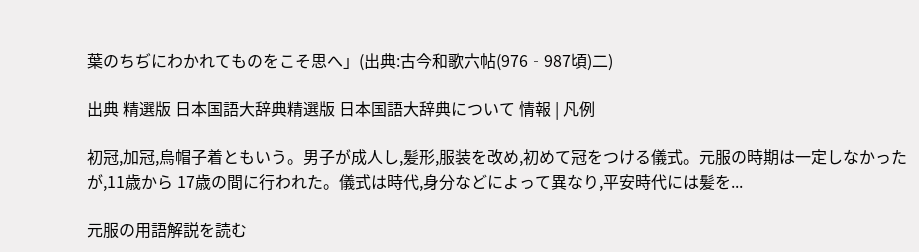葉のちぢにわかれてものをこそ思へ」(出典:古今和歌六帖(976‐987頃)二)

出典 精選版 日本国語大辞典精選版 日本国語大辞典について 情報 | 凡例

初冠,加冠,烏帽子着ともいう。男子が成人し,髪形,服装を改め,初めて冠をつける儀式。元服の時期は一定しなかったが,11歳から 17歳の間に行われた。儀式は時代,身分などによって異なり,平安時代には髪を...

元服の用語解説を読む